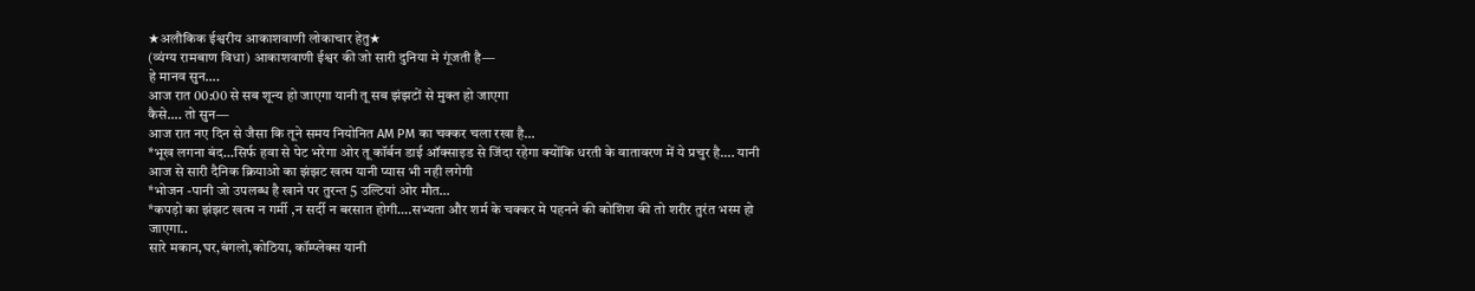★अलौकिक ईश्वरीय आकाशवाणी लोकाचार हेतु★
(व्यंग्य रामबाण विधा) आकाशवाणी ईश्वर की जो सारी दुनिया मे गूंजती है—
हे मानव सुन….
आज रात 00:00 से सब शून्य हो जाएगा यानी तू सब झंझटों से मुक्त हो जाएगा
कैसे…. तो सुन—
आज रात नए दिन से जैसा कि तूने समय नियोनित AM PM का चक्कर चला रखा है…
*भूख लगना बंद…सिर्फ हवा से पेट भरेगा ओर तू कॉर्बन डाई ऑक्साइड से जिंदा रहेगा क्योंकि धरती के वातावरण में ये प्रचुर है…. यानी आज से सारी दैनिक क्रियाओ का झंझट खत्म यानी प्यास भी नही लगेगी
*भोजन -पानी जो उपलब्ध है खाने पर तुरन्त 5 उल्टियां ओर मौत…
*कपड़ो का झंझट खत्म न गर्मी ,न सर्दी न बरसात होगी….सभ्यता और शर्म के चक्कर मे पहनने की कोशिश की तो शरीर तुरंत भस्म हो जाएगा..
सारे मकान,घर,बंगलो,कोठिया, कॉम्प्लेक्स यानी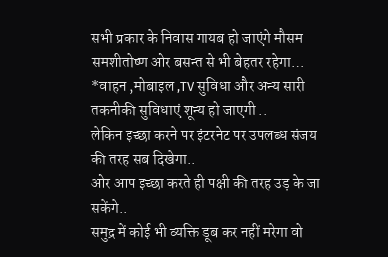सभी प्रकार के निवास गायब हो जाएंगे मौसम समशीतोष्ण ओर बसन्त से भी बेहतर रहेगा…
*वाहन ,मोबाइल ,TV सुविधा और अन्य सारी तकनीकी सुविधाएं शून्य हो जाएगी ..
लेकिन इच्छा करने पर इंटरनेट पर उपलब्ध संजय की तरह सब दिखेगा..
ओर आप इच्छा करते ही पक्षी की तरह उड़ के जा सकेंगे..
समुद्र में कोई भी व्यक्ति डूब कर नहीं मरेगा वो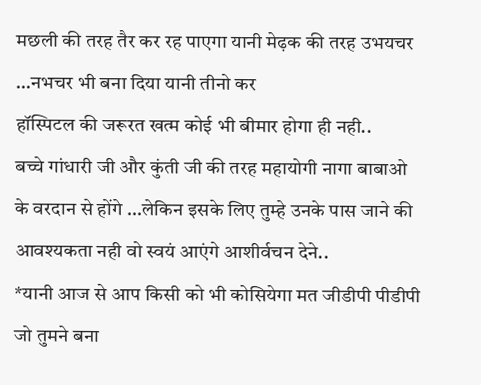मछली की तरह तैर कर रह पाएगा यानी मेढ़क की तरह उभयचर …नभचर भी बना दिया यानी तीनो कर
हॉस्पिटल की जरूरत खत्म कोई भी बीमार होगा ही नही..
बच्चे गांधारी जी और कुंती जी की तरह महायोगी नागा बाबाओ के वरदान से होंगे …लेकिन इसके लिए तुम्हे उनके पास जाने की आवश्यकता नही वो स्वयं आएंगे आशीर्वचन देने..
*यानी आज से आप किसी को भी कोसियेगा मत जीडीपी पीडीपी जो तुमने बना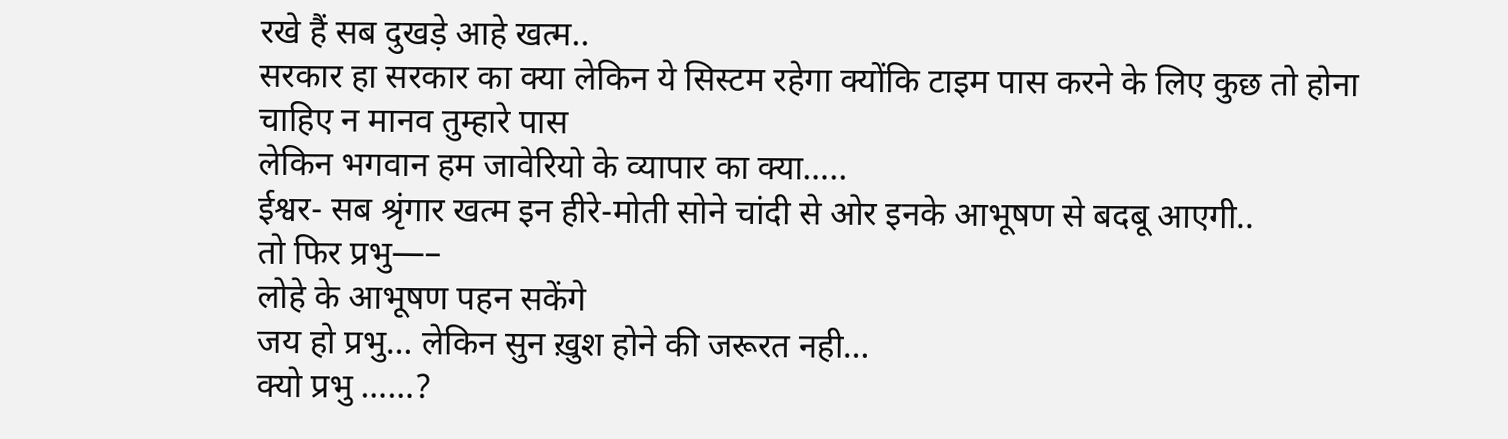रखे हैं सब दुखड़े आहे खत्म..
सरकार हा सरकार का क्या लेकिन ये सिस्टम रहेगा क्योंकि टाइम पास करने के लिए कुछ तो होना चाहिए न मानव तुम्हारे पास
लेकिन भगवान हम जावेरियो के व्यापार का क्या…..
ईश्वर- सब श्रृंगार खत्म इन हीरे-मोती सोने चांदी से ओर इनके आभूषण से बदबू आएगी..
तो फिर प्रभु—–
लोहे के आभूषण पहन सकेंगे
जय हो प्रभु… लेकिन सुन ख़ुश होने की जरूरत नही…
क्यो प्रभु ……?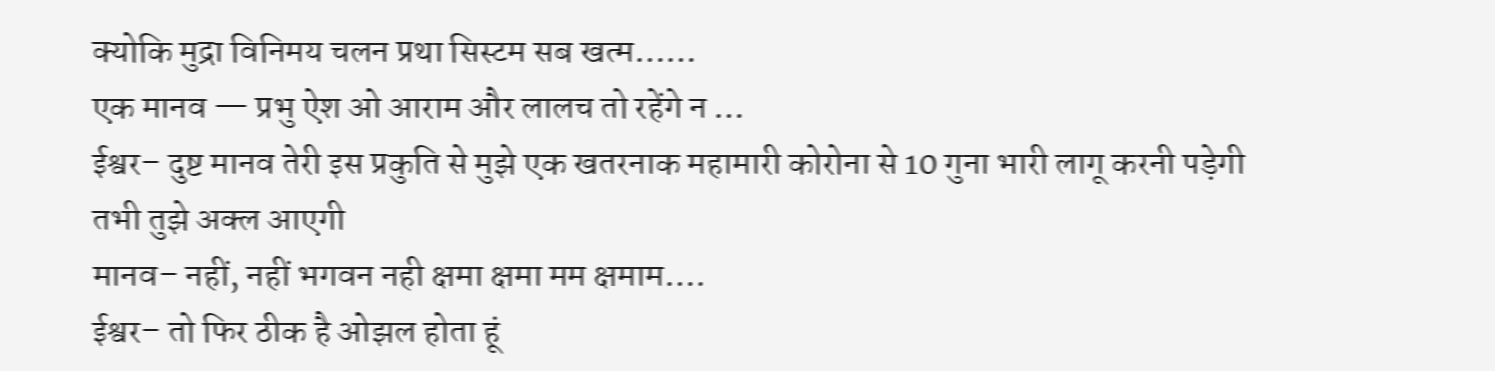क्योकि मुद्रा विनिमय चलन प्रथा सिस्टम सब खत्म……
एक मानव — प्रभु ऐश ओ आराम और लालच तो रहेंगे न …
ईश्वर– दुष्ट मानव तेरी इस प्रकुति से मुझे एक खतरनाक महामारी कोरोना से 10 गुना भारी लागू करनी पड़ेगी तभी तुझे अक्ल आएगी
मानव– नहीं, नहीं भगवन नही क्षमा क्षमा मम क्षमाम….
ईश्वर– तो फिर ठीक है ओझल होता हूं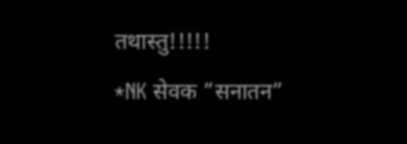तथास्तु!!!!!
*NK सेवक ”सनातन”